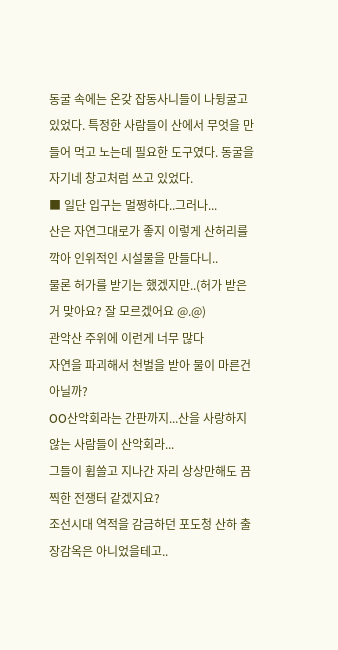동굴 속에는 온갖 잡동사니들이 나뒹굴고 있었다. 특정한 사람들이 산에서 무엇을 만들어 먹고 노는데 필요한 도구였다. 동굴을 자기네 창고처럼 쓰고 있었다.
■ 일단 입구는 멀쩡하다..그러나...
산은 자연그대로가 좋지 이렇게 산허리를 깍아 인위적인 시설물을 만들다니..
물론 허가를 받기는 했겠지만..(허가 받은거 맞아요? 잘 모르겠어요 @.@)
관악산 주위에 이런게 너무 많다
자연을 파괴해서 천벌을 받아 물이 마른건 아닐까?
OO산악회라는 간판까지...산을 사랑하지 않는 사람들이 산악회라...
그들이 휩쓸고 지나간 자리 상상만해도 끔찍한 전쟁터 같겠지요?
조선시대 역적을 감금하던 포도청 산하 출장감옥은 아니었을테고..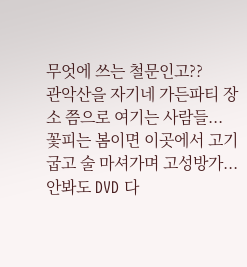무엇에 쓰는 철문인고??
관악산을 자기네 가든파티 장소 쯤으로 여기는 사람들...
꽃피는 봄이면 이곳에서 고기굽고 술 마셔가며 고성방가...안봐도 DVD 다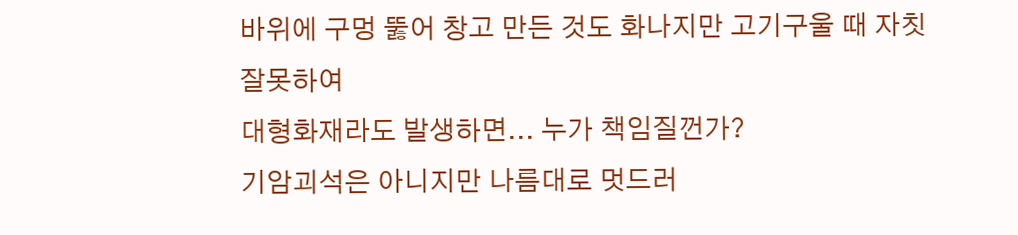바위에 구멍 뚫어 창고 만든 것도 화나지만 고기구울 때 자칫 잘못하여
대형화재라도 발생하면... 누가 책임질껀가?
기암괴석은 아니지만 나름대로 멋드러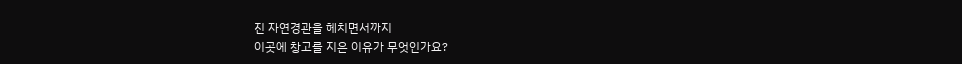진 자연경관을 헤치면서까지
이곳에 창고를 지은 이유가 무엇인가요?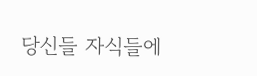당신들 자식들에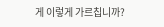게 이렇게 가르칩니까?